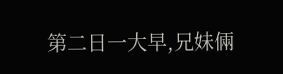第二日一大早,兄妹倆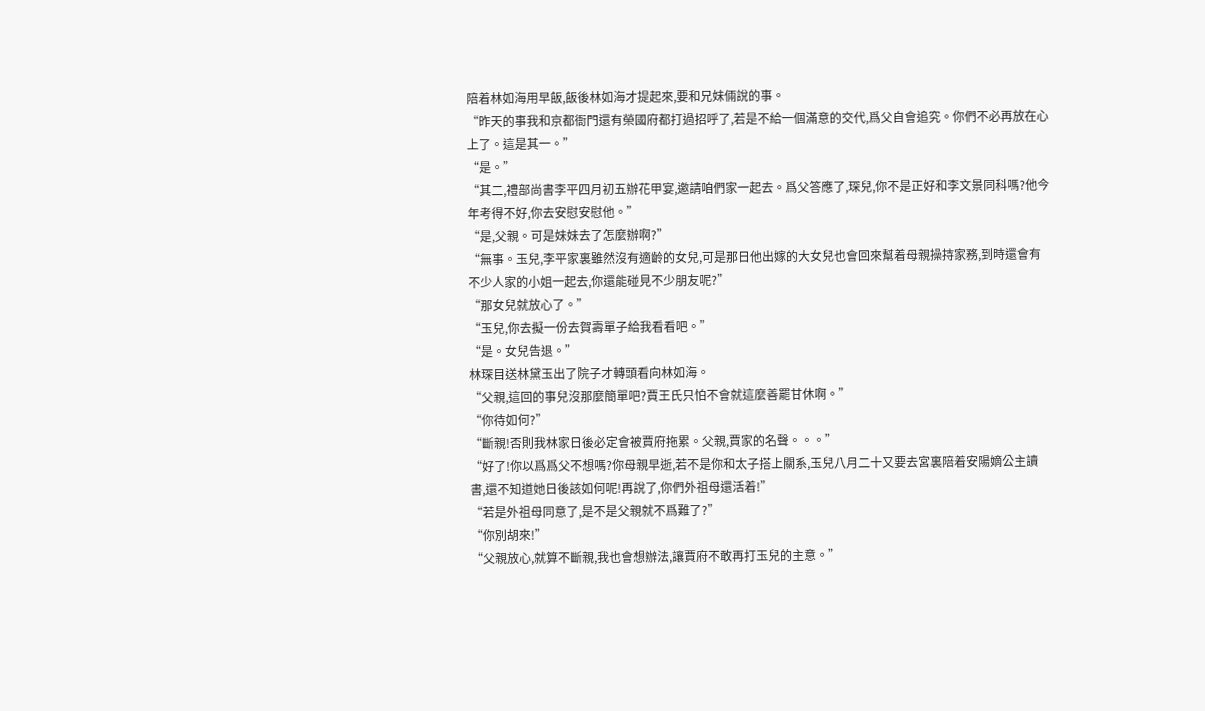陪着林如海用早飯,飯後林如海才提起來,要和兄妹倆說的事。
“昨天的事我和京都衙門還有榮國府都打過招呼了,若是不給一個滿意的交代,爲父自會追究。你們不必再放在心上了。這是其一。”
“是。”
“其二,禮部尚書李平四月初五辦花甲宴,邀請咱們家一起去。爲父答應了,琛兒,你不是正好和李文景同科嗎?他今年考得不好,你去安慰安慰他。”
“是,父親。可是妹妹去了怎麼辦啊?”
“無事。玉兒,李平家裏雖然沒有適齡的女兒,可是那日他出嫁的大女兒也會回來幫着母親操持家務,到時還會有不少人家的小姐一起去,你還能碰見不少朋友呢?”
“那女兒就放心了。”
“玉兒,你去擬一份去賀壽單子給我看看吧。”
“是。女兒告退。”
林琛目送林黛玉出了院子才轉頭看向林如海。
“父親,這回的事兒沒那麼簡單吧?賈王氏只怕不會就這麼善罷甘休啊。”
“你待如何?”
“斷親!否則我林家日後必定會被賈府拖累。父親,賈家的名聲。。。”
“好了!你以爲爲父不想嗎?你母親早逝,若不是你和太子搭上關系,玉兒八月二十又要去宮裏陪着安陽嫡公主讀書,還不知道她日後該如何呢!再說了,你們外祖母還活着!”
“若是外祖母同意了,是不是父親就不爲難了?”
“你別胡來!”
“父親放心,就算不斷親,我也會想辦法,讓賈府不敢再打玉兒的主意。”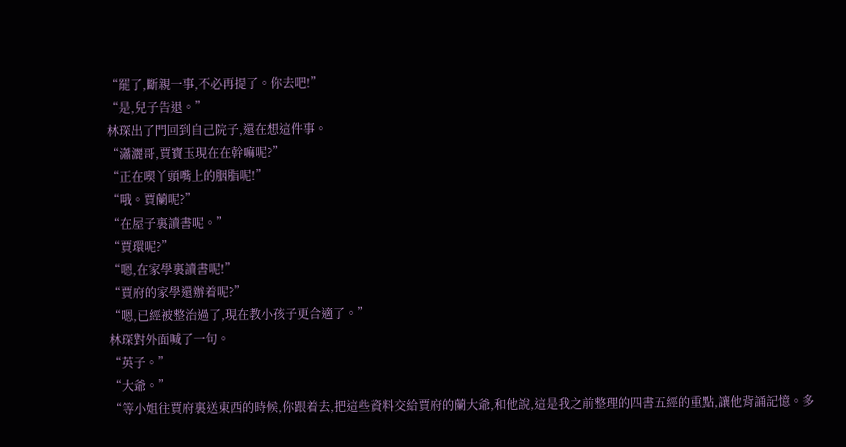“罷了,斷親一事,不必再提了。你去吧!”
“是,兒子告退。”
林琛出了門回到自己院子,還在想這件事。
“瀟灑哥,賈寶玉現在在幹嘛呢?”
“正在喫丫頭嘴上的胭脂呢!”
“哦。賈蘭呢?”
“在屋子裏讀書呢。”
“賈環呢?”
“嗯,在家學裏讀書呢!”
“賈府的家學還辦着呢?”
“嗯,已經被整治過了,現在教小孩子更合適了。”
林琛對外面喊了一句。
“英子。”
“大爺。”
“等小姐往賈府裏送東西的時候,你跟着去,把這些資料交給賈府的蘭大爺,和他說,這是我之前整理的四書五經的重點,讓他背誦記憶。多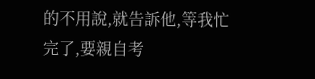的不用說,就告訴他,等我忙完了,要親自考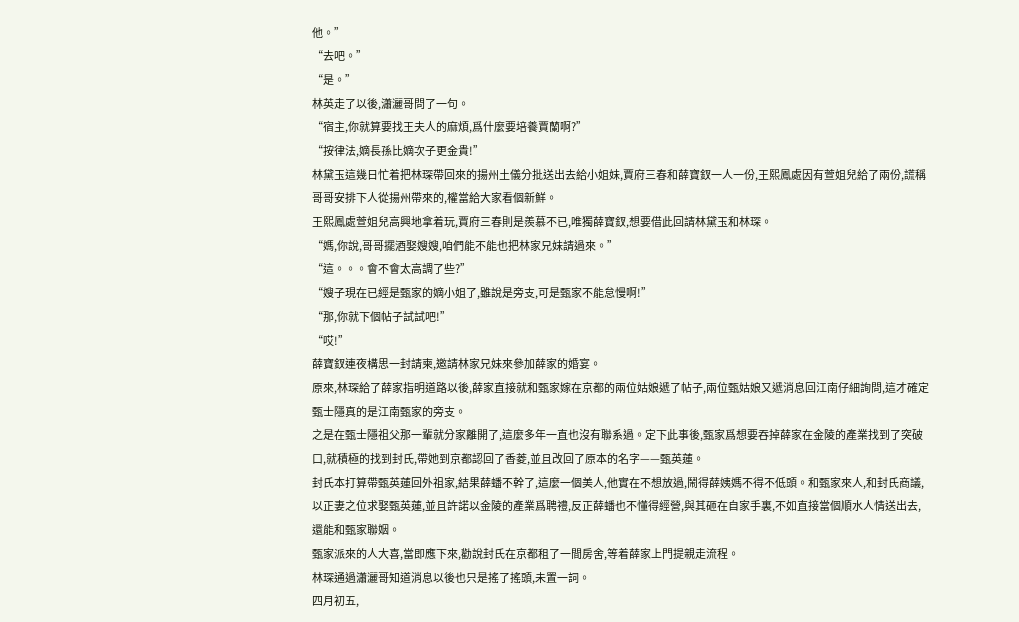他。”
“去吧。”
“是。”
林英走了以後,瀟灑哥問了一句。
“宿主,你就算要找王夫人的麻煩,爲什麼要培養賈蘭啊?”
“按律法,嫡長孫比嫡次子更金貴!”
林黛玉這幾日忙着把林琛帶回來的揚州土儀分批送出去給小姐妹,賈府三春和薛寶釵一人一份,王熙鳳處因有萱姐兒給了兩份,謊稱哥哥安排下人從揚州帶來的,權當給大家看個新鮮。
王熙鳳處萱姐兒高興地拿着玩,賈府三春則是羨慕不已,唯獨薛寶釵,想要借此回請林黛玉和林琛。
“媽,你說,哥哥擺酒娶嫂嫂,咱們能不能也把林家兄妹請過來。”
“這。。。會不會太高調了些?”
“嫂子現在已經是甄家的嫡小姐了,雖說是旁支,可是甄家不能怠慢啊!”
“那,你就下個帖子試試吧!”
“哎!”
薛寶釵連夜構思一封請柬,邀請林家兄妹來參加薛家的婚宴。
原來,林琛給了薛家指明道路以後,薛家直接就和甄家嫁在京都的兩位姑娘遞了帖子,兩位甄姑娘又遞消息回江南仔細詢問,這才確定甄士隱真的是江南甄家的旁支。
之是在甄士隱祖父那一輩就分家離開了,這麼多年一直也沒有聯系過。定下此事後,甄家爲想要吞掉薛家在金陵的產業找到了突破口,就積極的找到封氏,帶她到京都認回了香菱,並且改回了原本的名字——甄英蓮。
封氏本打算帶甄英蓮回外祖家,結果薛蟠不幹了,這麼一個美人,他實在不想放過,鬧得薛姨媽不得不低頭。和甄家來人,和封氏商議,以正妻之位求娶甄英蓮,並且許諾以金陵的產業爲聘禮,反正薛蟠也不懂得經營,與其砸在自家手裏,不如直接當個順水人情送出去,還能和甄家聯姻。
甄家派來的人大喜,當即應下來,勸說封氏在京都租了一間房舍,等着薛家上門提親走流程。
林琛通過瀟灑哥知道消息以後也只是搖了搖頭,未置一詞。
四月初五,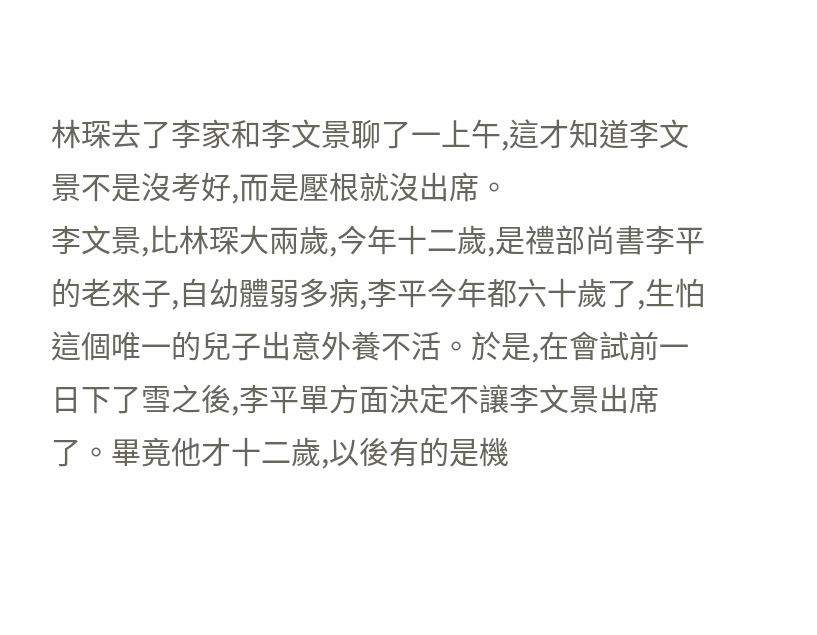林琛去了李家和李文景聊了一上午,這才知道李文景不是沒考好,而是壓根就沒出席。
李文景,比林琛大兩歲,今年十二歲,是禮部尚書李平的老來子,自幼體弱多病,李平今年都六十歲了,生怕這個唯一的兒子出意外養不活。於是,在會試前一日下了雪之後,李平單方面決定不讓李文景出席了。畢竟他才十二歲,以後有的是機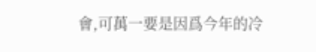會,可萬一要是因爲今年的冷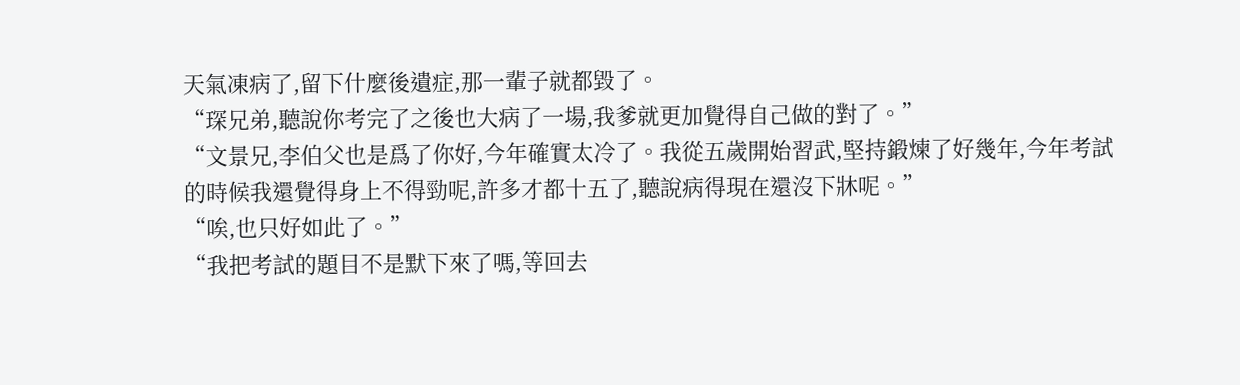天氣凍病了,留下什麼後遺症,那一輩子就都毀了。
“琛兄弟,聽說你考完了之後也大病了一場,我爹就更加覺得自己做的對了。”
“文景兄,李伯父也是爲了你好,今年確實太冷了。我從五歲開始習武,堅持鍛煉了好幾年,今年考試的時候我還覺得身上不得勁呢,許多才都十五了,聽說病得現在還沒下牀呢。”
“唉,也只好如此了。”
“我把考試的題目不是默下來了嗎,等回去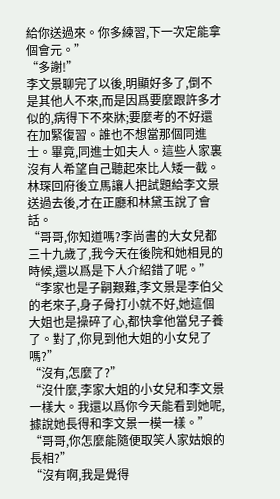給你送過來。你多練習,下一次定能拿個會元。”
“多謝!”
李文景聊完了以後,明顯好多了,倒不是其他人不來,而是因爲要麼跟許多才似的,病得下不來牀;要麼考的不好還在加緊復習。誰也不想當那個同進士。畢竟,同進士如夫人。這些人家裏沒有人希望自己聽起來比人矮一截。
林琛回府後立馬讓人把試題給李文景送過去後,才在正廳和林黛玉說了會話。
“哥哥,你知道嗎?李尚書的大女兒都三十九歲了,我今天在後院和她相見的時候,還以爲是下人介紹錯了呢。”
“李家也是子嗣艱難,李文景是李伯父的老來子,身子骨打小就不好,她這個大姐也是操碎了心,都快拿他當兒子養了。對了,你見到他大姐的小女兒了嗎?”
“沒有,怎麼了?”
“沒什麼,李家大姐的小女兒和李文景一樣大。我還以爲你今天能看到她呢,據說她長得和李文景一模一樣。”
“哥哥,你怎麼能隨便取笑人家姑娘的長相?”
“沒有啊,我是覺得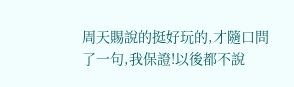周天賜說的挺好玩的,才隨口問了一句,我保證!以後都不說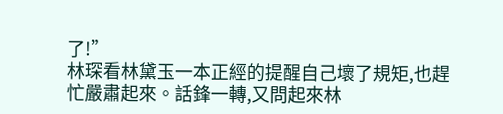了!”
林琛看林黛玉一本正經的提醒自己壞了規矩,也趕忙嚴肅起來。話鋒一轉,又問起來林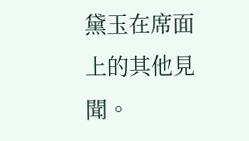黛玉在席面上的其他見聞。